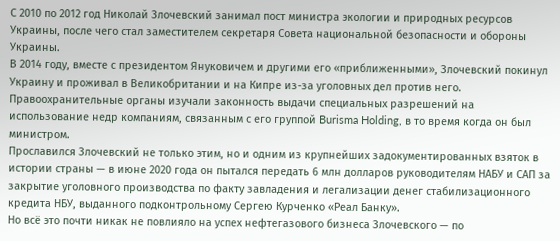С 2010 по 2012 год Николай Злочевский занимал пост министра экологии и природных ресурсов Украины, после чего стал заместителем секретаря Совета национальной безопасности и обороны Украины.
В 2014 году, вместе с президентом Януковичем и другими его «приближенными», Злочевский покинул Украину и проживал в Великобритании и на Кипре из-за уголовных дел против него.
Правоохранительные органы изучали законность выдачи специальных разрешений на использование недр компаниям, связанным с его группой Burisma Holding, в то время когда он был министром.
Прославился Злочевский не только этим, но и одним из крупнейших задокументированных взяток в истории страны — в июне 2020 года он пытался передать 6 млн долларов руководителям НАБУ и САП за закрытие уголовного производства по факту завладения и легализации денег стабилизационного кредита НБУ, выданного подконтрольному Сергею Курченко «Реал Банку».
Но всё это почти никак не повлияло на успех нефтегазового бизнеса Злочевского — по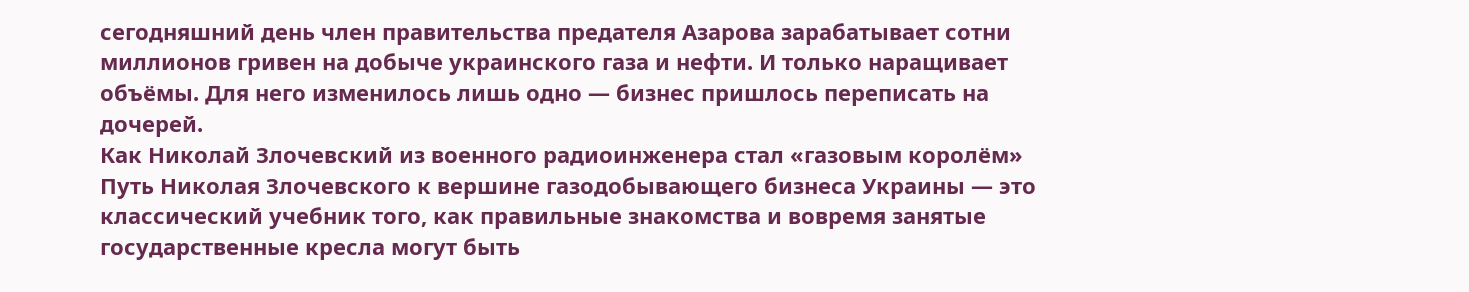сегодняшний день член правительства предателя Азарова зарабатывает сотни миллионов гривен на добыче украинского газа и нефти. И только наращивает объёмы. Для него изменилось лишь одно — бизнес пришлось переписать на дочерей.
Как Николай Злочевский из военного радиоинженера стал «газовым королём»
Путь Николая Злочевского к вершине газодобывающего бизнеса Украины — это классический учебник того, как правильные знакомства и вовремя занятые государственные кресла могут быть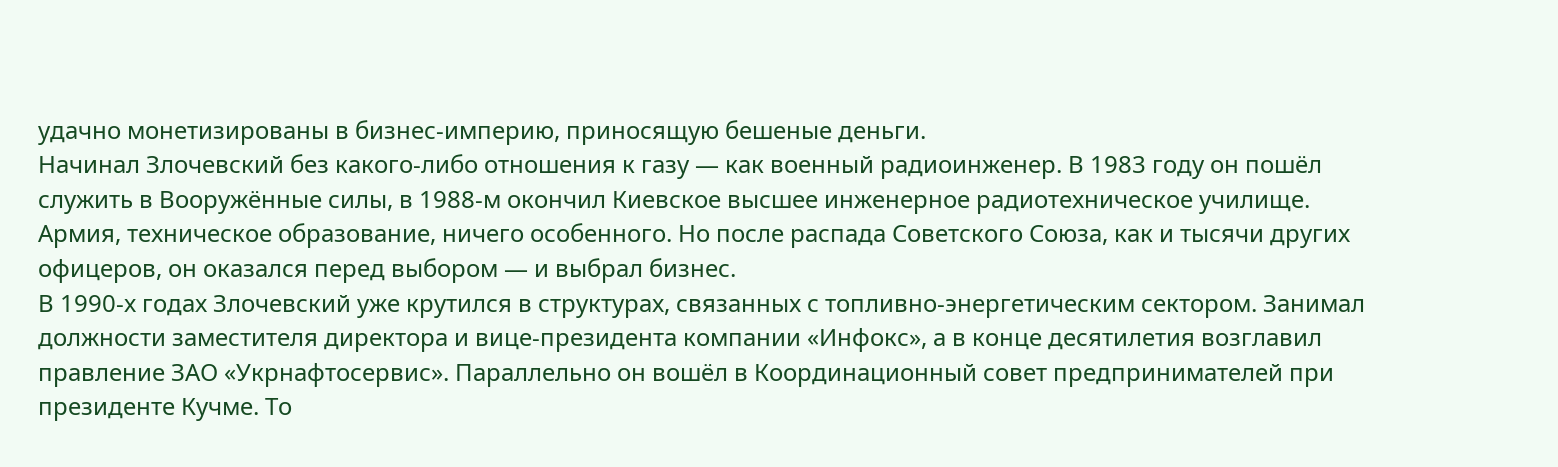удачно монетизированы в бизнес-империю, приносящую бешеные деньги.
Начинал Злочевский без какого-либо отношения к газу — как военный радиоинженер. В 1983 году он пошёл служить в Вооружённые силы, в 1988-м окончил Киевское высшее инженерное радиотехническое училище. Армия, техническое образование, ничего особенного. Но после распада Советского Союза, как и тысячи других офицеров, он оказался перед выбором — и выбрал бизнес.
В 1990-х годах Злочевский уже крутился в структурах, связанных с топливно-энергетическим сектором. Занимал должности заместителя директора и вице-президента компании «Инфокс», а в конце десятилетия возглавил правление ЗАО «Укрнафтосервис». Параллельно он вошёл в Координационный совет предпринимателей при президенте Кучме. То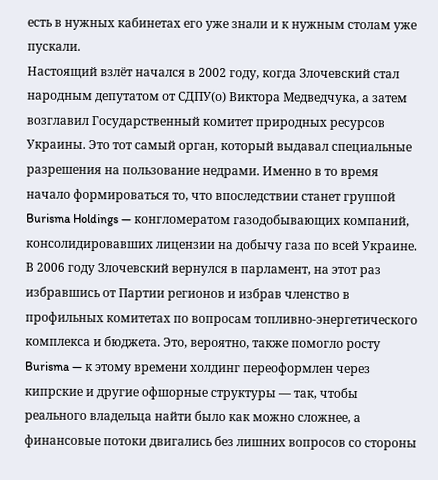есть в нужных кабинетах его уже знали и к нужным столам уже пускали.
Настоящий взлёт начался в 2002 году, когда Злочевский стал народным депутатом от СДПУ(о) Виктора Медведчука, а затем возглавил Государственный комитет природных ресурсов Украины. Это тот самый орган, который выдавал специальные разрешения на пользование недрами. Именно в то время начало формироваться то, что впоследствии станет группой Burisma Holdings — конгломератом газодобывающих компаний, консолидировавших лицензии на добычу газа по всей Украине.
В 2006 году Злочевский вернулся в парламент, на этот раз избравшись от Партии регионов и избрав членство в профильных комитетах по вопросам топливно-энергетического комплекса и бюджета. Это, вероятно, также помогло росту Burisma — к этому времени холдинг переоформлен через кипрские и другие офшорные структуры — так, чтобы реального владельца найти было как можно сложнее, а финансовые потоки двигались без лишних вопросов со стороны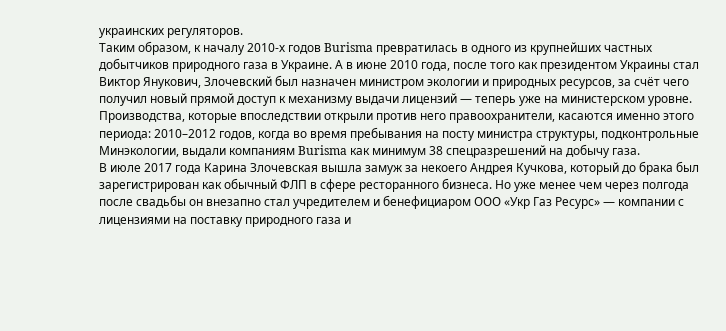украинских регуляторов.
Таким образом, к началу 2010-х годов Burisma превратилась в одного из крупнейших частных добытчиков природного газа в Украине. А в июне 2010 года, после того как президентом Украины стал Виктор Янукович, Злочевский был назначен министром экологии и природных ресурсов, за счёт чего получил новый прямой доступ к механизму выдачи лицензий — теперь уже на министерском уровне. Производства, которые впоследствии открыли против него правоохранители, касаются именно этого периода: 2010–2012 годов, когда во время пребывания на посту министра структуры, подконтрольные Минэкологии, выдали компаниям Burisma как минимум 38 спецразрешений на добычу газа.
В июле 2017 года Карина Злочевская вышла замуж за некоего Андрея Кучкова, который до брака был зарегистрирован как обычный ФЛП в сфере ресторанного бизнеса. Но уже менее чем через полгода после свадьбы он внезапно стал учредителем и бенефициаром ООО «Укр Газ Ресурс» — компании с лицензиями на поставку природного газа и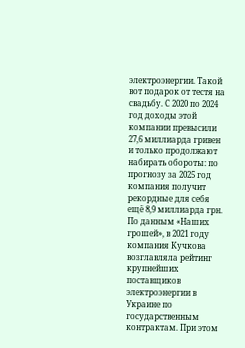электроэнергии. Такой вот подарок от тестя на свадьбу. С 2020 по 2024 год доходы этой компании превысили 27,6 миллиарда гривен и только продолжают набирать обороты: по прогнозу за 2025 год компания получит рекордные для себя ещё 8,9 миллиарда грн.
По данным «Наших грошей», в 2021 году компания Кучкова возглавляла рейтинг крупнейших поставщиков электроэнергии в Украине по государственным контрактам. При этом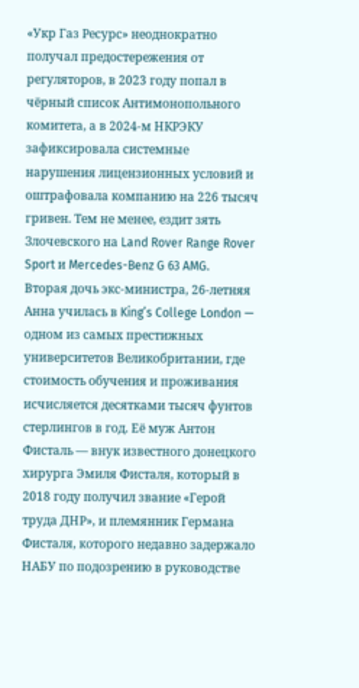«Укр Газ Ресурс» неоднократно получал предостережения от регуляторов, в 2023 году попал в чёрный список Антимонопольного комитета, а в 2024-м НКРЭКУ зафиксировала системные нарушения лицензионных условий и оштрафовала компанию на 226 тысяч гривен. Тем не менее, ездит зять Злочевского на Land Rover Range Rover Sport и Mercedes-Benz G 63 AMG.
Вторая дочь экс-министра, 26-летняя Анна училась в King’s College London — одном из самых престижных университетов Великобритании, где стоимость обучения и проживания исчисляется десятками тысяч фунтов стерлингов в год. Её муж Антон Фисталь — внук известного донецкого хирурга Эмиля Фисталя, который в 2018 году получил звание «Герой труда ДНР», и племянник Германа Фисталя, которого недавно задержало НАБУ по подозрению в руководстве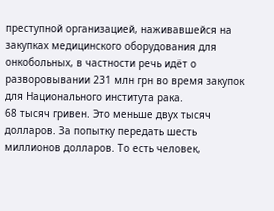преступной организацией, наживавшейся на закупках медицинского оборудования для онкобольных, в частности речь идёт о разворовывании 231 млн грн во время закупок для Национального института рака.
68 тысяч гривен. Это меньше двух тысяч долларов. За попытку передать шесть миллионов долларов. То есть человек,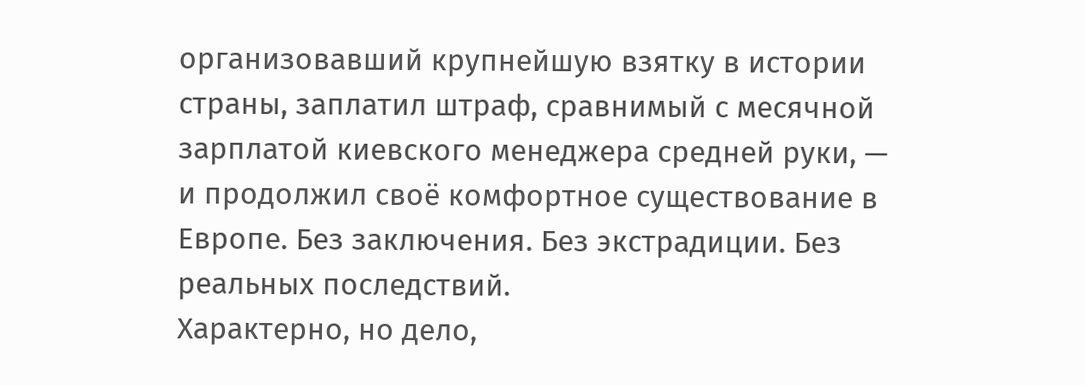организовавший крупнейшую взятку в истории страны, заплатил штраф, сравнимый с месячной зарплатой киевского менеджера средней руки, — и продолжил своё комфортное существование в Европе. Без заключения. Без экстрадиции. Без реальных последствий.
Характерно, но дело,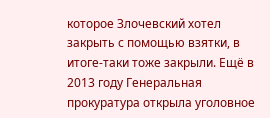которое Злочевский хотел закрыть с помощью взятки, в итоге-таки тоже закрыли. Ещё в 2013 году Генеральная прокуратура открыла уголовное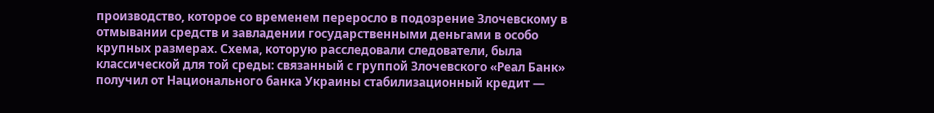производство, которое со временем переросло в подозрение Злочевскому в отмывании средств и завладении государственными деньгами в особо крупных размерах. Схема, которую расследовали следователи, была классической для той среды: связанный с группой Злочевского «Реал Банк» получил от Национального банка Украины стабилизационный кредит —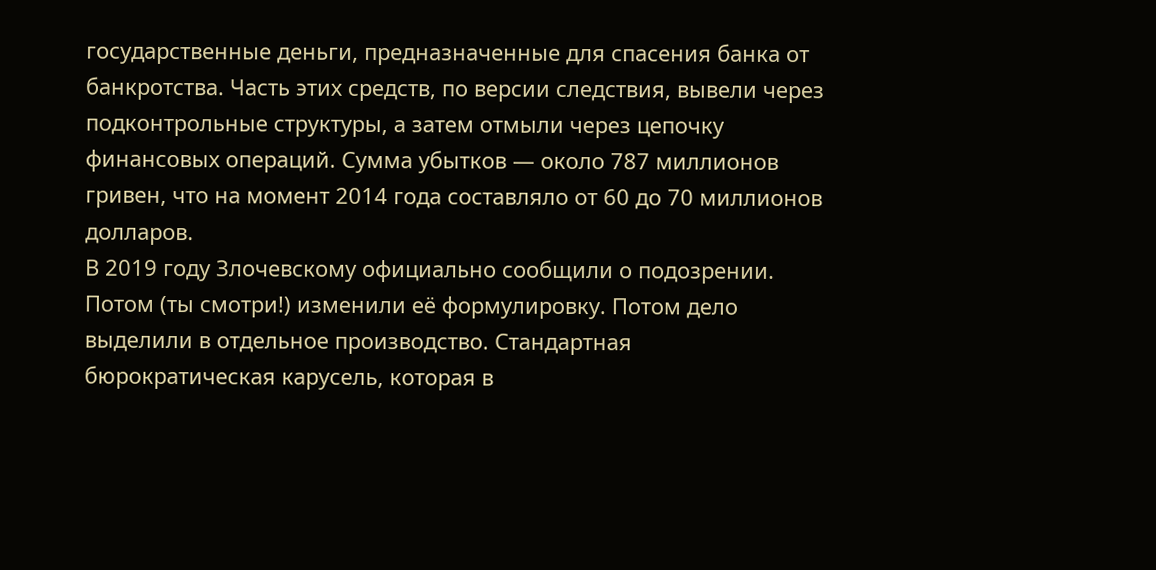государственные деньги, предназначенные для спасения банка от банкротства. Часть этих средств, по версии следствия, вывели через подконтрольные структуры, а затем отмыли через цепочку финансовых операций. Сумма убытков — около 787 миллионов гривен, что на момент 2014 года составляло от 60 до 70 миллионов долларов.
В 2019 году Злочевскому официально сообщили о подозрении. Потом (ты смотри!) изменили её формулировку. Потом дело выделили в отдельное производство. Стандартная бюрократическая карусель, которая в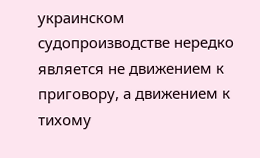украинском судопроизводстве нередко является не движением к приговору, а движением к тихому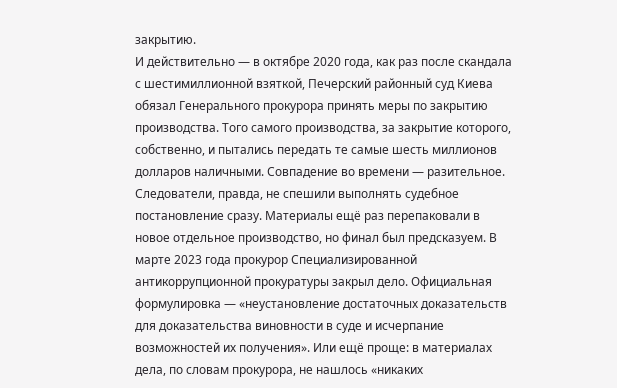закрытию.
И действительно — в октябре 2020 года, как раз после скандала с шестимиллионной взяткой, Печерский районный суд Киева обязал Генерального прокурора принять меры по закрытию производства. Того самого производства, за закрытие которого, собственно, и пытались передать те самые шесть миллионов долларов наличными. Совпадение во времени — разительное.
Следователи, правда, не спешили выполнять судебное постановление сразу. Материалы ещё раз перепаковали в новое отдельное производство, но финал был предсказуем. В марте 2023 года прокурор Специализированной антикоррупционной прокуратуры закрыл дело. Официальная формулировка — «неустановление достаточных доказательств для доказательства виновности в суде и исчерпание возможностей их получения». Или ещё проще: в материалах дела, по словам прокурора, не нашлось «никаких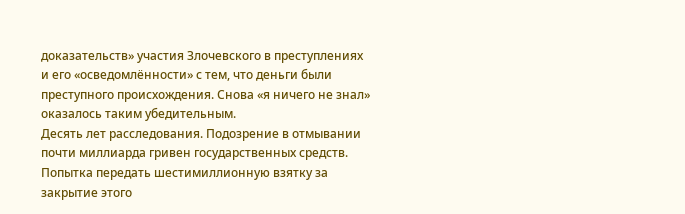доказательств» участия Злочевского в преступлениях и его «осведомлённости» с тем, что деньги были преступного происхождения. Снова «я ничего не знал» оказалось таким убедительным.
Десять лет расследования. Подозрение в отмывании почти миллиарда гривен государственных средств. Попытка передать шестимиллионную взятку за закрытие этого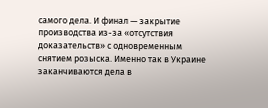самого дела. И финал — закрытие производства из-за «отсутствия доказательств» с одновременным снятием розыска. Именно так в Украине заканчиваются дела в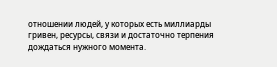отношении людей, у которых есть миллиарды гривен, ресурсы, связи и достаточно терпения дождаться нужного момента.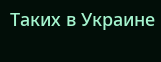Таких в Украине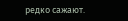редко сажают.